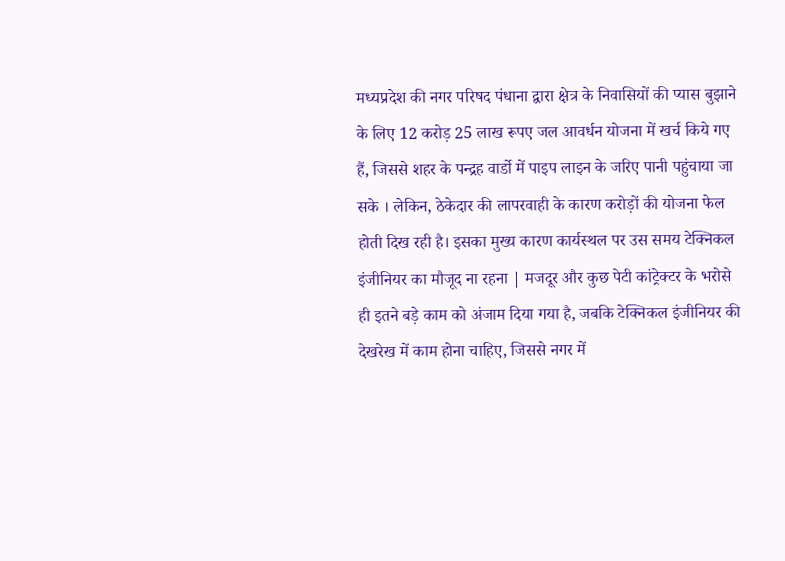मध्यप्रदेश की नगर परिषद पंधाना द्वारा क्षेत्र के निवासियों की प्यास बुझाने के लिए 12 करोड़ 25 लाख रूपए जल आवर्धन योजना में खर्च किये गए हैं, जिससे शहर के पन्द्रह वार्डो में पाइप लाइन के जरिए पानी पहुंचाया जा सके । लेकिन, ठेकेदार की लापरवाही के कारण करोड़ों की योजना फेल होती दिख रही है। इसका मुख्य कारण कार्यस्थल पर उस समय टेक्निकल इंजीनियर का मौजूद ना रहना | मजदूर और कुछ पेटी कांट्रेक्टर के भरोसे ही इतने बड़े काम को अंजाम दिया गया है, जबकि टेक्निकल इंजीनियर की देखरेख में काम होना चाहिए, जिससे नगर में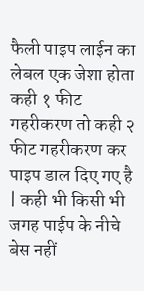फैली पाइप लाईन का लेबल एक जेशा होता कही १ फीट गहरीकरण तो कही २ फीट गहरीकरण कर पाइप डाल दिए गए है | कही भी किसी भी जगह पाईप के नीचे बेस नहीं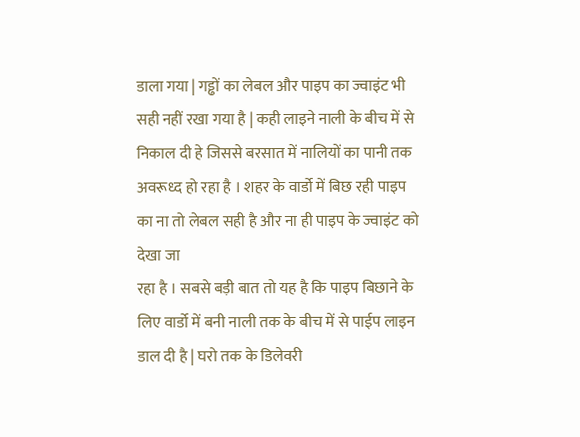डाला गया | गड्ढों का लेबल और पाइप का ज्वाइंट भी सही नहीं रखा गया है | कही लाइने नाली के बीच में से निकाल दी हे जिससे बरसात में नालियों का पानी तक अवरूध्द हो रहा है । शहर के वार्डो में बिछ रही पाइप का ना तो लेबल सही है और ना ही पाइप के ज्वाइंट को देखा जा
रहा है । सबसे बड़ी बात तो यह है कि पाइप बिछाने के लिए वार्डो में बनी नाली तक के बीच में से पाईप लाइन डाल दी है | घरो तक के डिलेवरी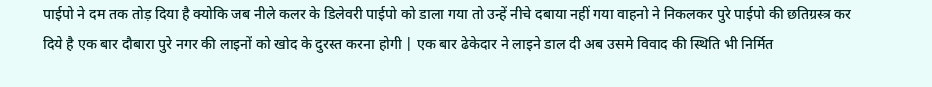पाईपो ने दम तक तोड़ दिया है क्योकि जब नीले कलर के डिलेवरी पाईपो को डाला गया तो उन्हें नीचे दबाया नहीं गया वाहनो ने निकलकर पुरे पाईपो की छतिग्रस्त्र कर दिये है एक बार दौबारा पुरे नगर की लाइनों को खोद के दुरस्त करना होगी | एक बार ढेकेदार ने लाइने डाल दी अब उसमे विवाद की स्थिति भी निर्मित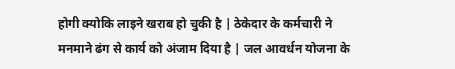होगी क्योकि लाइने खराब हो चुकी है | ठेकेदार के कर्मचारी ने मनमाने ढंग से कार्य को अंजाम दिया है | जल आवर्धन योजना के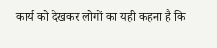कार्य को देखकर लोगों का यही कहना है कि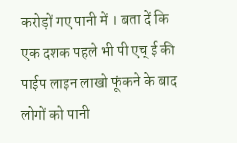करोड़ों गए पानी में । बता दें कि एक दशक पहले भी पी एच् ई की पाईप लाइन लाखो फूंकने के बाद लोगों को पानी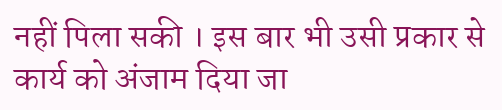नहीं पिला सकी । इस बार भी उसी प्रकार से कार्य को अंजाम दिया जा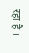रहा है ।